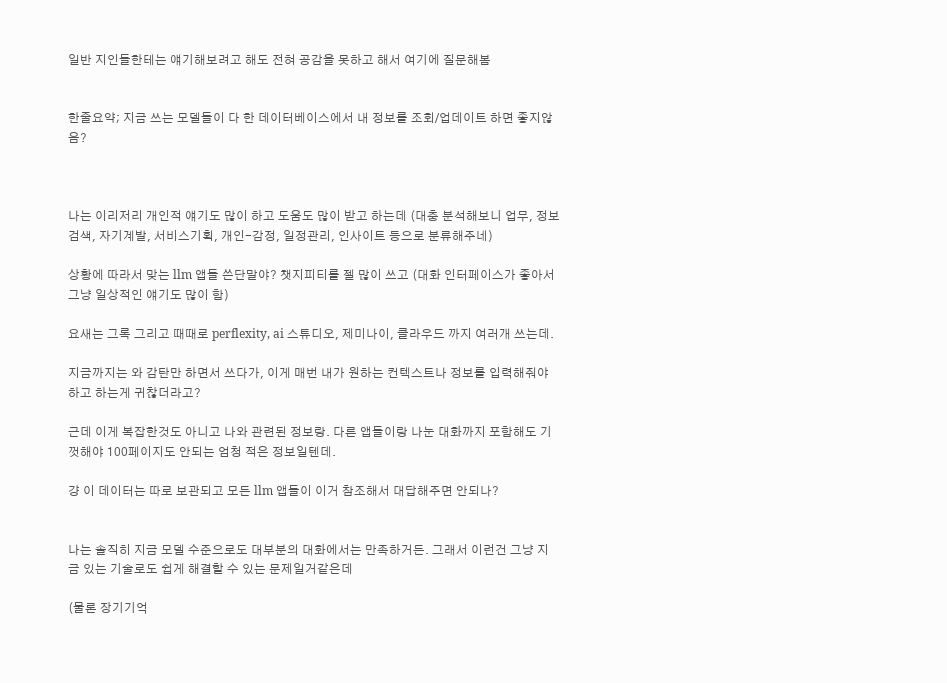일반 지인들한테는 얘기해보려고 해도 전혀 공감을 못하고 해서 여기에 질문해봄


한줄요약; 지금 쓰는 모델들이 다 한 데이터베이스에서 내 정보를 조회/업데이트 하면 좋지않음?



나는 이리저리 개인적 얘기도 많이 하고 도움도 많이 받고 하는데 (대충 분석해보니 업무, 정보검색, 자기계발, 서비스기획, 개인-감정, 일정관리, 인사이트 등으로 분류해주네)

상황에 따라서 맞는 llm 앱들 쓴단말야? 챗지피티를 젤 많이 쓰고 (대화 인터페이스가 좋아서 그냥 일상적인 얘기도 많이 함)

요새는 그록 그리고 때때로 perflexity, ai 스튜디오, 제미나이, 클라우드 까지 여러개 쓰는데.

지금까지는 와 감탄만 하면서 쓰다가, 이게 매번 내가 원하는 컨텍스트나 정보를 입력해줘야하고 하는게 귀찮더라고?

근데 이게 복잡한것도 아니고 나와 관련된 정보랑. 다른 앱들이랑 나눈 대화까지 포함해도 기껏해야 100페이지도 안되는 엄청 적은 정보일텐데.

걍 이 데이터는 따로 보관되고 모든 llm 앱들이 이거 참조해서 대답해주면 안되나?


나는 솔직히 지금 모델 수준으로도 대부분의 대화에서는 만족하거든. 그래서 이런건 그냥 지금 있는 기술로도 쉽게 해결할 수 있는 문제일거같은데

(물론 장기기억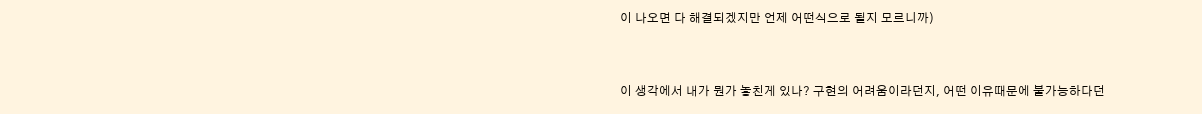이 나오면 다 해결되겠지만 언제 어떤식으로 될지 모르니까)


이 생각에서 내가 뭔가 놓친게 있나? 구현의 어려움이라던지, 어떤 이유때문에 불가능하다던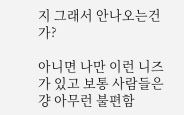지 그래서 안나오는건가?

아니면 나만 이런 니즈가 있고 보통 사람들은 걍 아무런 불편함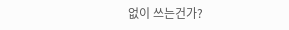없이 쓰는건가?